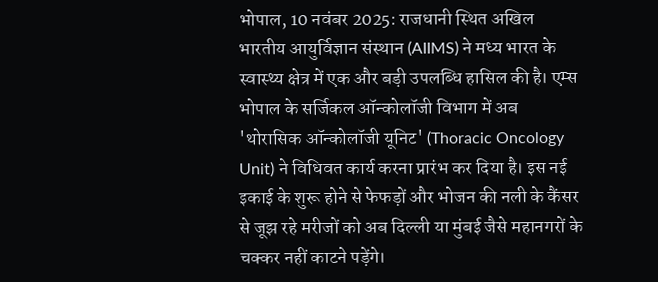भोपाल, 10 नवंबर 2025: राजधानी स्थित अखिल भारतीय आयुर्विज्ञान संस्थान (AIIMS) ने मध्य भारत के स्वास्थ्य क्षेत्र में एक और बड़ी उपलब्धि हासिल की है। एम्स भोपाल के सर्जिकल ऑन्कोलॉजी विभाग में अब 'थोरासिक ऑन्कोलॉजी यूनिट' (Thoracic Oncology Unit) ने विधिवत कार्य करना प्रारंभ कर दिया है। इस नई इकाई के शुरू होने से फेफड़ों और भोजन की नली के कैंसर से जूझ रहे मरीजों को अब दिल्ली या मुंबई जैसे महानगरों के चक्कर नहीं काटने पड़ेंगे।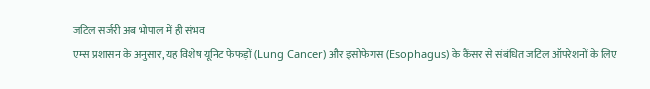जटिल सर्जरी अब भोपाल में ही संभव
एम्स प्रशासन के अनुसार, यह विशेष यूनिट फेफड़ों (Lung Cancer) और इसोफेगस (Esophagus) के कैंसर से संबंधित जटिल ऑपरेशनों के लिए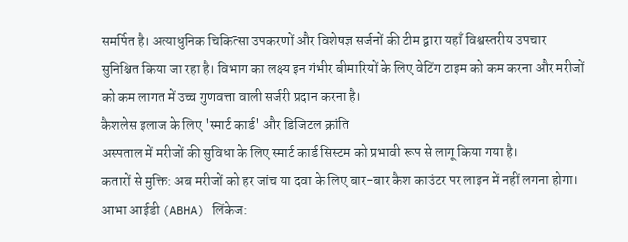समर्पित है। अत्याधुनिक चिकित्सा उपकरणों और विशेषज्ञ सर्जनों की टीम द्वारा यहाँ विश्वस्तरीय उपचार सुनिश्चित किया जा रहा है। विभाग का लक्ष्य इन गंभीर बीमारियों के लिए वेटिंग टाइम को कम करना और मरीजों को कम लागत में उच्च गुणवत्ता वाली सर्जरी प्रदान करना है।
कैशलेस इलाज के लिए 'स्मार्ट कार्ड' और डिजिटल क्रांति
अस्पताल में मरीजों की सुविधा के लिए स्मार्ट कार्ड सिस्टम को प्रभावी रूप से लागू किया गया है।
कतारों से मुक्ति: अब मरीजों को हर जांच या दवा के लिए बार-बार कैश काउंटर पर लाइन में नहीं लगना होगा।
आभा आईडी (ABHA) लिंकेज: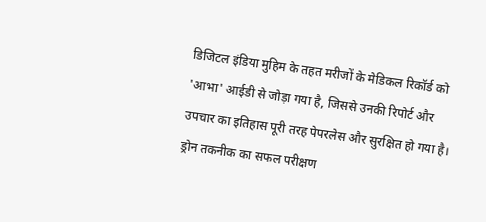डिजिटल इंडिया मुहिम के तहत मरीजों के मेडिकल रिकॉर्ड को 'आभा' आईडी से जोड़ा गया है, जिससे उनकी रिपोर्ट और उपचार का इतिहास पूरी तरह पेपरलेस और सुरक्षित हो गया है।
ड्रोन तकनीक का सफल परीक्षण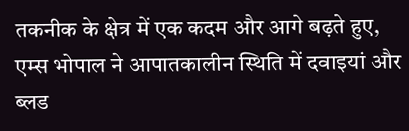तकनीक के क्षेत्र में एक कदम और आगे बढ़ते हुए, एम्स भोपाल ने आपातकालीन स्थिति में दवाइयां और ब्लड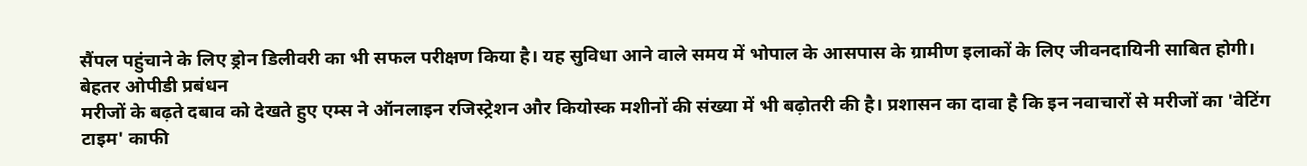सैंपल पहुंचाने के लिए ड्रोन डिलीवरी का भी सफल परीक्षण किया है। यह सुविधा आने वाले समय में भोपाल के आसपास के ग्रामीण इलाकों के लिए जीवनदायिनी साबित होगी।
बेहतर ओपीडी प्रबंधन
मरीजों के बढ़ते दबाव को देखते हुए एम्स ने ऑनलाइन रजिस्ट्रेशन और कियोस्क मशीनों की संख्या में भी बढ़ोतरी की है। प्रशासन का दावा है कि इन नवाचारों से मरीजों का 'वेटिंग टाइम' काफी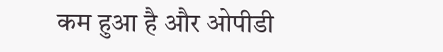कम हुआ है और ओपीडी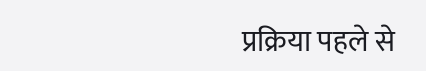प्रक्रिया पहले से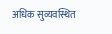अधिक सुव्यवस्थित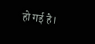हो गई है।